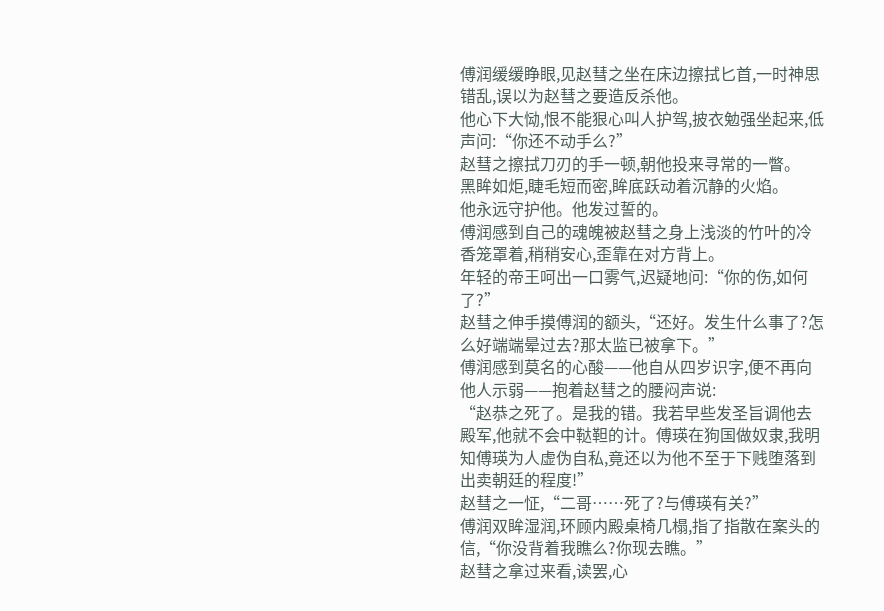傅润缓缓睁眼,见赵彗之坐在床边擦拭匕首,一时神思错乱,误以为赵彗之要造反杀他。
他心下大恸,恨不能狠心叫人护驾,披衣勉强坐起来,低声问:“你还不动手么?”
赵彗之擦拭刀刃的手一顿,朝他投来寻常的一瞥。
黑眸如炬,睫毛短而密,眸底跃动着沉静的火焰。
他永远守护他。他发过誓的。
傅润感到自己的魂魄被赵彗之身上浅淡的竹叶的冷香笼罩着,稍稍安心,歪靠在对方背上。
年轻的帝王呵出一口雾气,迟疑地问:“你的伤,如何了?”
赵彗之伸手摸傅润的额头,“还好。发生什么事了?怎么好端端晕过去?那太监已被拿下。”
傅润感到莫名的心酸——他自从四岁识字,便不再向他人示弱——抱着赵彗之的腰闷声说:
“赵恭之死了。是我的错。我若早些发圣旨调他去殿军,他就不会中鞑靼的计。傅瑛在狗国做奴隶,我明知傅瑛为人虚伪自私,竟还以为他不至于下贱堕落到出卖朝廷的程度!”
赵彗之一怔,“二哥……死了?与傅瑛有关?”
傅润双眸湿润,环顾内殿桌椅几榻,指了指散在案头的信,“你没背着我瞧么?你现去瞧。”
赵彗之拿过来看,读罢,心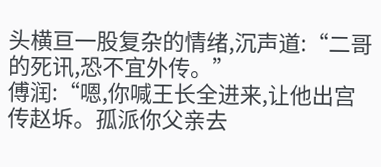头横亘一股复杂的情绪,沉声道:“二哥的死讯,恐不宜外传。”
傅润:“嗯,你喊王长全进来,让他出宫传赵坼。孤派你父亲去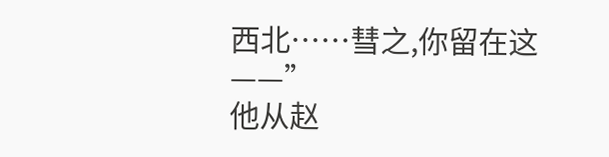西北……彗之,你留在这——”
他从赵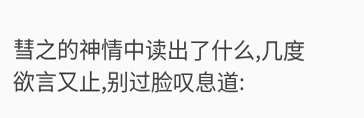彗之的神情中读出了什么,几度欲言又止,别过脸叹息道: